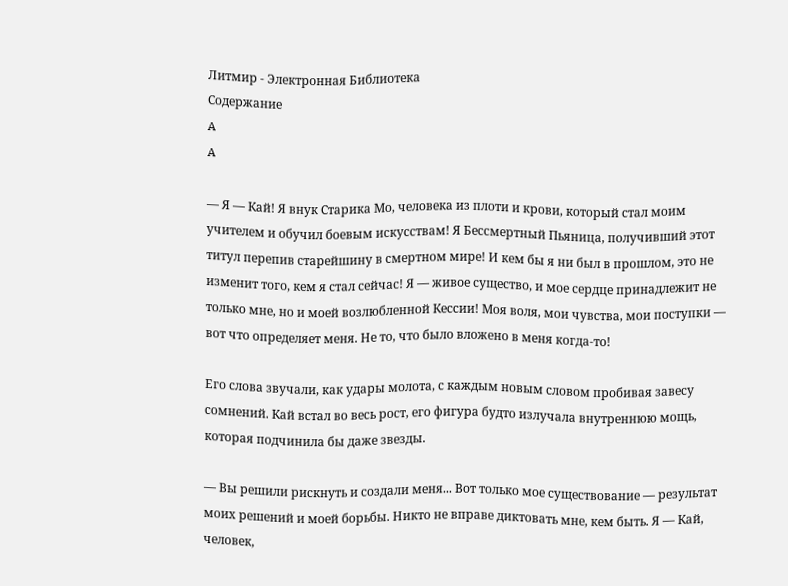Литмир - Электронная Библиотека
Содержание
A
A

— Я — Кай! Я внук Старика Мо, человека из плоти и крови, который стал моим учителем и обучил боевым искусствам! Я Бессмертный Пьяница, получивший этот титул перепив старейшину в смертном мире! И кем бы я ни был в прошлом, это не изменит того, кем я стал сейчас! Я — живое существо, и мое сердце принадлежит не только мне, но и моей возлюбленной Кессии! Моя воля, мои чувства, мои поступки — вот что определяет меня. Не то, что было вложено в меня когда-то!

Его слова звучали, как удары молота, с каждым новым словом пробивая завесу сомнений. Кай встал во весь рост, его фигура будто излучала внутреннюю мощь, которая подчинила бы даже звезды.

— Вы решили рискнуть и создали меня... Вот только мое существование — результат моих решений и моей борьбы. Никто не вправе диктовать мне, кем быть. Я — Кай, человек,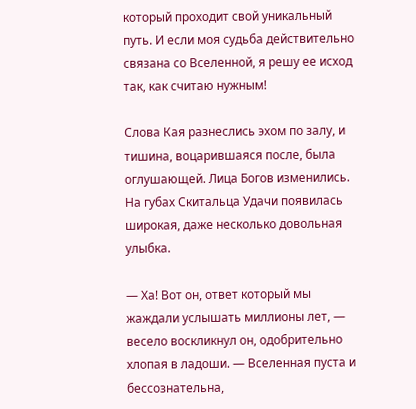который проходит свой уникальный путь. И если моя судьба действительно связана со Вселенной, я решу ее исход так, как считаю нужным!

Слова Кая разнеслись эхом по залу, и тишина, воцарившаяся после, была оглушающей. Лица Богов изменились. На губах Скитальца Удачи появилась широкая, даже несколько довольная улыбка.

— Ха! Вот он, ответ который мы жаждали услышать миллионы лет, — весело воскликнул он, одобрительно хлопая в ладоши. — Вселенная пуста и бессознательна,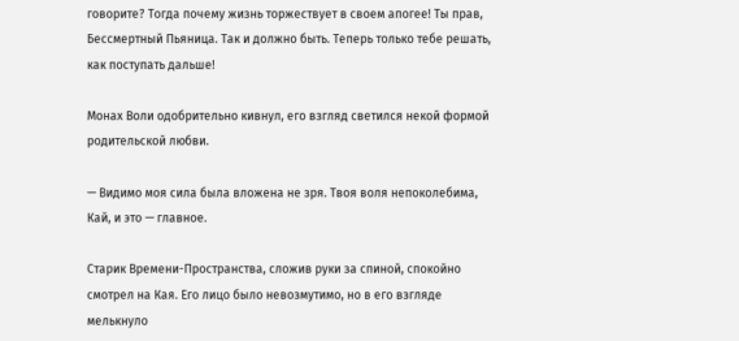говорите? Тогда почему жизнь торжествует в своем апогее! Ты прав, Бессмертный Пьяница. Так и должно быть. Теперь только тебе решать, как поступать дальше!

Монах Воли одобрительно кивнул, его взгляд светился некой формой родительской любви.

— Видимо моя сила была вложена не зря. Твоя воля непоколебима, Кай, и это — главное.

Старик Времени-Пространства, сложив руки за спиной, спокойно смотрел на Кая. Его лицо было невозмутимо, но в его взгляде мелькнуло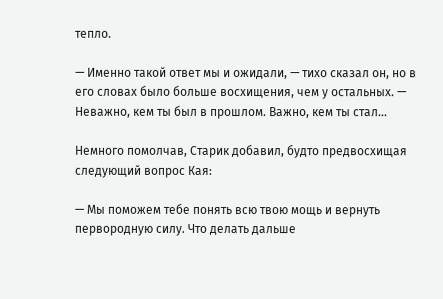тепло.

— Именно такой ответ мы и ожидали, — тихо сказал он, но в его словах было больше восхищения, чем у остальных. — Неважно, кем ты был в прошлом. Важно, кем ты стал...

Немного помолчав, Старик добавил, будто предвосхищая следующий вопрос Кая:

— Мы поможем тебе понять всю твою мощь и вернуть первородную силу. Что делать дальше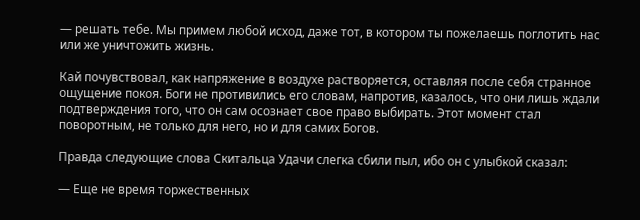— решать тебе. Мы примем любой исход, даже тот, в котором ты пожелаешь поглотить нас или же уничтожить жизнь.

Кай почувствовал, как напряжение в воздухе растворяется, оставляя после себя странное ощущение покоя. Боги не противились его словам, напротив, казалось, что они лишь ждали подтверждения того, что он сам осознает свое право выбирать. Этот момент стал поворотным, не только для него, но и для самих Богов.

Правда следующие слова Скитальца Удачи слегка сбили пыл, ибо он с улыбкой сказал:

— Еще не время торжественных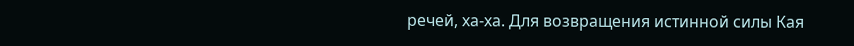речей, ха-ха. Для возвращения истинной силы Кая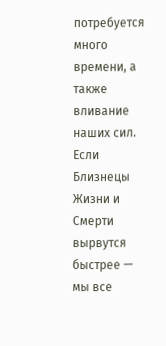потребуется много времени, а также вливание наших сил. Если Близнецы Жизни и Смерти вырвутся быстрее — мы все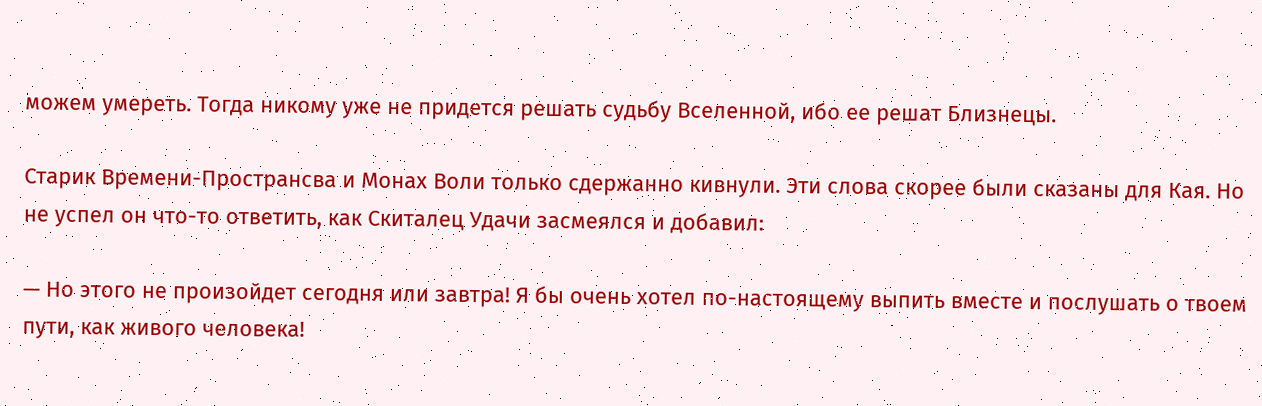можем умереть. Тогда никому уже не придется решать судьбу Вселенной, ибо ее решат Близнецы.

Старик Времени-Пространсва и Монах Воли только сдержанно кивнули. Эти слова скорее были сказаны для Кая. Но не успел он что-то ответить, как Скиталец Удачи засмеялся и добавил:

— Но этого не произойдет сегодня или завтра! Я бы очень хотел по-настоящему выпить вместе и послушать о твоем пути, как живого человека!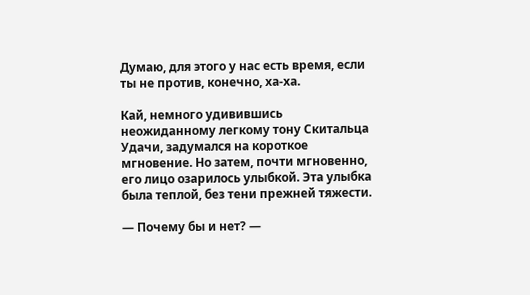Думаю, для этого у нас есть время, если ты не против, конечно, ха-ха.

Кай, немного удивившись неожиданному легкому тону Скитальца Удачи, задумался на короткое мгновение. Но затем, почти мгновенно, его лицо озарилось улыбкой. Эта улыбка была теплой, без тени прежней тяжести.

— Почему бы и нет? —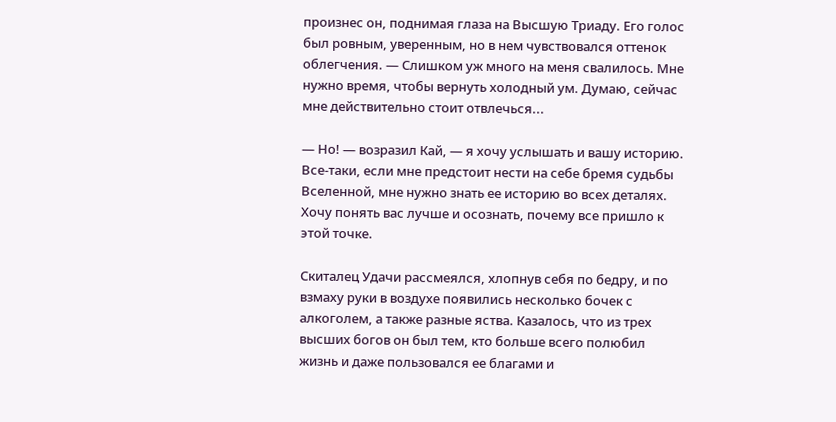произнес он, поднимая глаза на Высшую Триаду. Его голос был ровным, уверенным, но в нем чувствовался оттенок облегчения. — Слишком уж много на меня свалилось. Мне нужно время, чтобы вернуть холодный ум. Думаю, сейчас мне действительно стоит отвлечься...

— Но! — возразил Кай, — я хочу услышать и вашу историю. Все-таки, если мне предстоит нести на себе бремя судьбы Вселенной, мне нужно знать ее историю во всех деталях. Хочу понять вас лучше и осознать, почему все пришло к этой точке.

Скиталец Удачи рассмеялся, хлопнув себя по бедру, и по взмаху руки в воздухе появились несколько бочек с алкоголем, а также разные яства. Казалось, что из трех высших богов он был тем, кто больше всего полюбил жизнь и даже пользовался ее благами и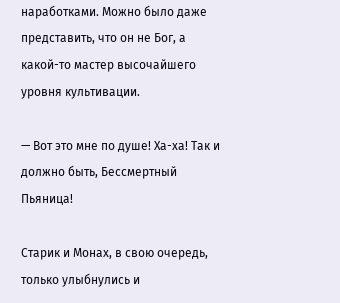наработками. Можно было даже представить, что он не Бог, а какой-то мастер высочайшего уровня культивации.

— Вот это мне по душе! Ха-ха! Так и должно быть, Бессмертный Пьяница!

Старик и Монах, в свою очередь, только улыбнулись и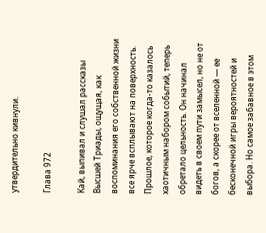утвердительно кивнули.

Глава 972

Кай, выпивал и слушал рассказы Высшей Триады, ощущая, как воспоминания его собственной жизни все ярче всплывают на поверхность. Прошлое, которое когда-то казалось хаотичным набором событий, теперь обретало цельность. Он начинал видеть в своем пути замысел, но не от богов, а скорее от вселенной — ее бесконечной игры вероятностей и выбора. Но самое забавное в этом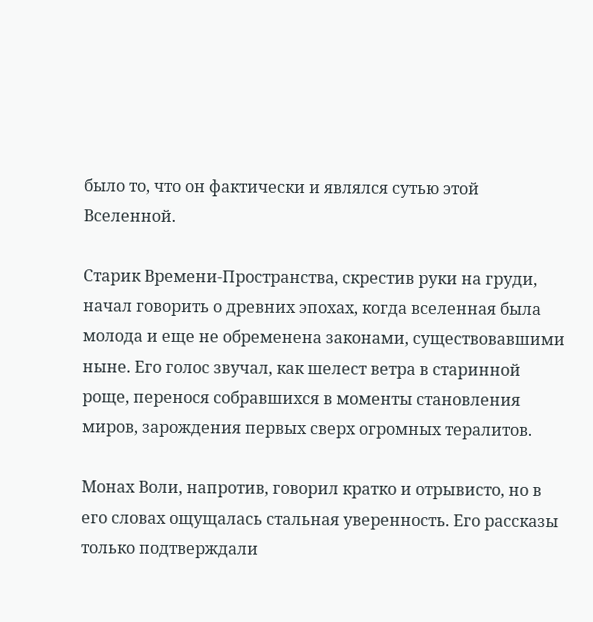было то, что он фактически и являлся сутью этой Вселенной.

Старик Времени-Пространства, скрестив руки на груди, начал говорить о древних эпохах, когда вселенная была молода и еще не обременена законами, существовавшими ныне. Его голос звучал, как шелест ветра в старинной роще, перенося собравшихся в моменты становления миров, зарождения первых сверх огромных тералитов.

Монах Воли, напротив, говорил кратко и отрывисто, но в его словах ощущалась стальная уверенность. Его рассказы только подтверждали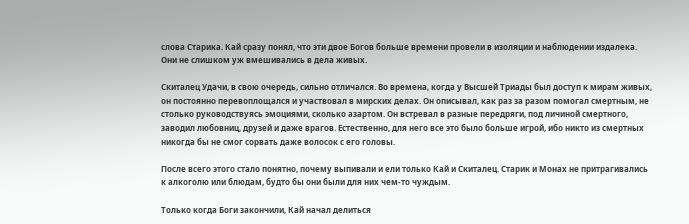слова Старика. Кай сразу понял, что эти двое Богов больше времени провели в изоляции и наблюдении издалека. Они не слишком уж вмешивались в дела живых.

Скиталец Удачи, в свою очередь, сильно отличался. Во времена, когда у Высшей Триады был доступ к мирам живых, он постоянно перевоплощался и участвовал в мирских делах. Он описывал, как раз за разом помогал смертным, не столько руководствуясь эмоциями, сколько азартом. Он встревал в разные передряги, под личиной смертного, заводил любовниц, друзей и даже врагов. Естественно, для него все это было больше игрой, ибо никто из смертных никогда бы не смог сорвать даже волосок с его головы.

После всего этого стало понятно, почему выпивали и ели только Кай и Скиталец. Старик и Монах не притрагивались к алкоголю или блюдам, будто бы они были для них чем-то чуждым.

Только когда Боги закончили, Кай начал делиться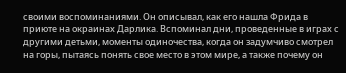своими воспоминаниями. Он описывал, как его нашла Фрида в приюте на окраинах Дарлика. Вспоминал дни, проведенные в играх с другими детьми, моменты одиночества, когда он задумчиво смотрел на горы, пытаясь понять свое место в этом мире, а также почему он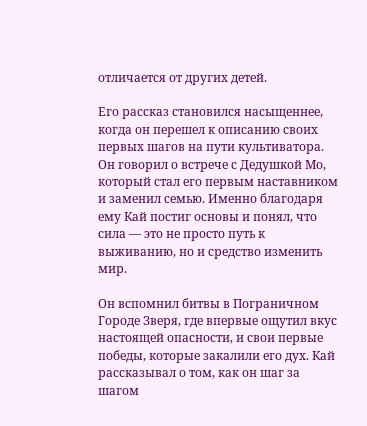отличается от других детей.

Его рассказ становился насыщеннее, когда он перешел к описанию своих первых шагов на пути культиватора. Он говорил о встрече с Дедушкой Мо, который стал его первым наставником и заменил семью. Именно благодаря ему Кай постиг основы и понял, что сила — это не просто путь к выживанию, но и средство изменить мир.

Он вспомнил битвы в Пограничном Городе Зверя, где впервые ощутил вкус настоящей опасности, и свои первые победы, которые закалили его дух. Кай рассказывал о том, как он шаг за шагом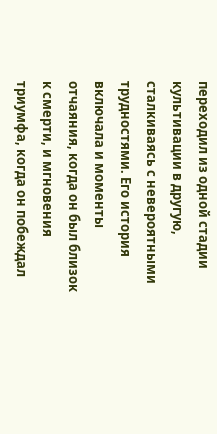переходил из одной стадии культивации в другую, сталкиваясь с невероятными трудностями. Его история включала и моменты отчаяния, когда он был близок к смерти, и мгновения триумфа, когда он побеждал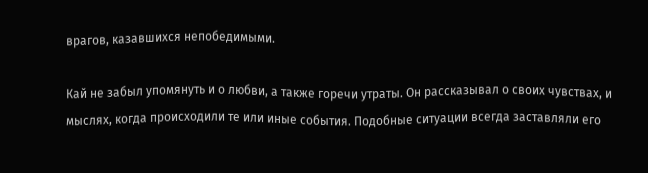врагов, казавшихся непобедимыми.

Кай не забыл упомянуть и о любви, а также горечи утраты. Он рассказывал о своих чувствах, и мыслях, когда происходили те или иные события. Подобные ситуации всегда заставляли его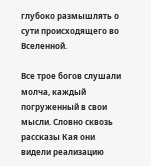глубоко размышлять о сути происходящего во Вселенной.

Все трое богов слушали молча, каждый погруженный в свои мысли. Словно сквозь рассказы Кая они видели реализацию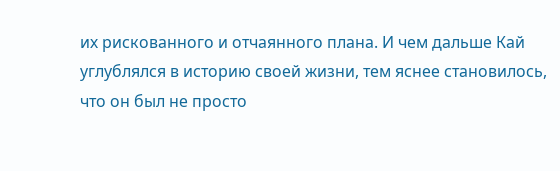их рискованного и отчаянного плана. И чем дальше Кай углублялся в историю своей жизни, тем яснее становилось, что он был не просто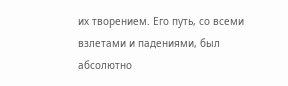их творением. Его путь, со всеми взлетами и падениями, был абсолютно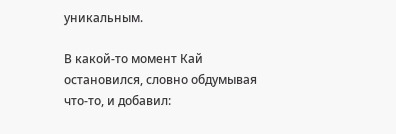уникальным.

В какой-то момент Кай остановился, словно обдумывая что-то, и добавил: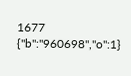1677
{"b":"960698","o":1}